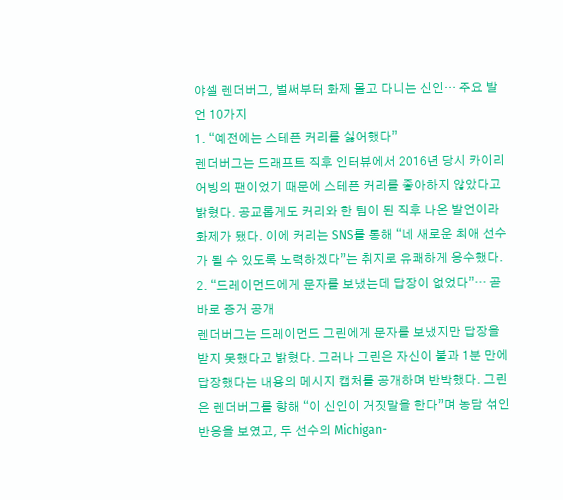야셀 렌더버그, 벌써부터 화제 몰고 다니는 신인… 주요 발언 10가지
1. “예전에는 스테픈 커리를 싫어했다”
렌더버그는 드래프트 직후 인터뷰에서 2016년 당시 카이리 어빙의 팬이었기 때문에 스테픈 커리를 좋아하지 않았다고 밝혔다. 공교롭게도 커리와 한 팀이 된 직후 나온 발언이라 화제가 됐다. 이에 커리는 SNS를 통해 “네 새로운 최애 선수가 될 수 있도록 노력하겠다”는 취지로 유쾌하게 응수했다.
2. “드레이먼드에게 문자를 보냈는데 답장이 없었다”… 곧바로 증거 공개
렌더버그는 드레이먼드 그린에게 문자를 보냈지만 답장을 받지 못했다고 밝혔다. 그러나 그린은 자신이 불과 1분 만에 답장했다는 내용의 메시지 캡처를 공개하며 반박했다. 그린은 렌더버그를 향해 “이 신인이 거짓말을 한다”며 농담 섞인 반응을 보였고, 두 선수의 Michigan-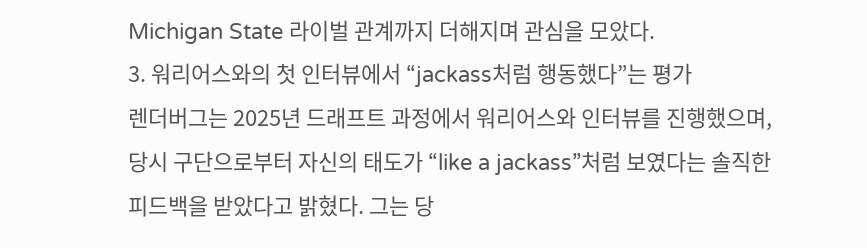Michigan State 라이벌 관계까지 더해지며 관심을 모았다.
3. 워리어스와의 첫 인터뷰에서 “jackass처럼 행동했다”는 평가
렌더버그는 2025년 드래프트 과정에서 워리어스와 인터뷰를 진행했으며, 당시 구단으로부터 자신의 태도가 “like a jackass”처럼 보였다는 솔직한 피드백을 받았다고 밝혔다. 그는 당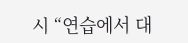시 “연습에서 대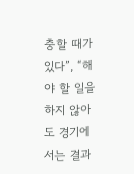충할 때가 있다”, “해야 할 일을 하지 않아도 경기에서는 결과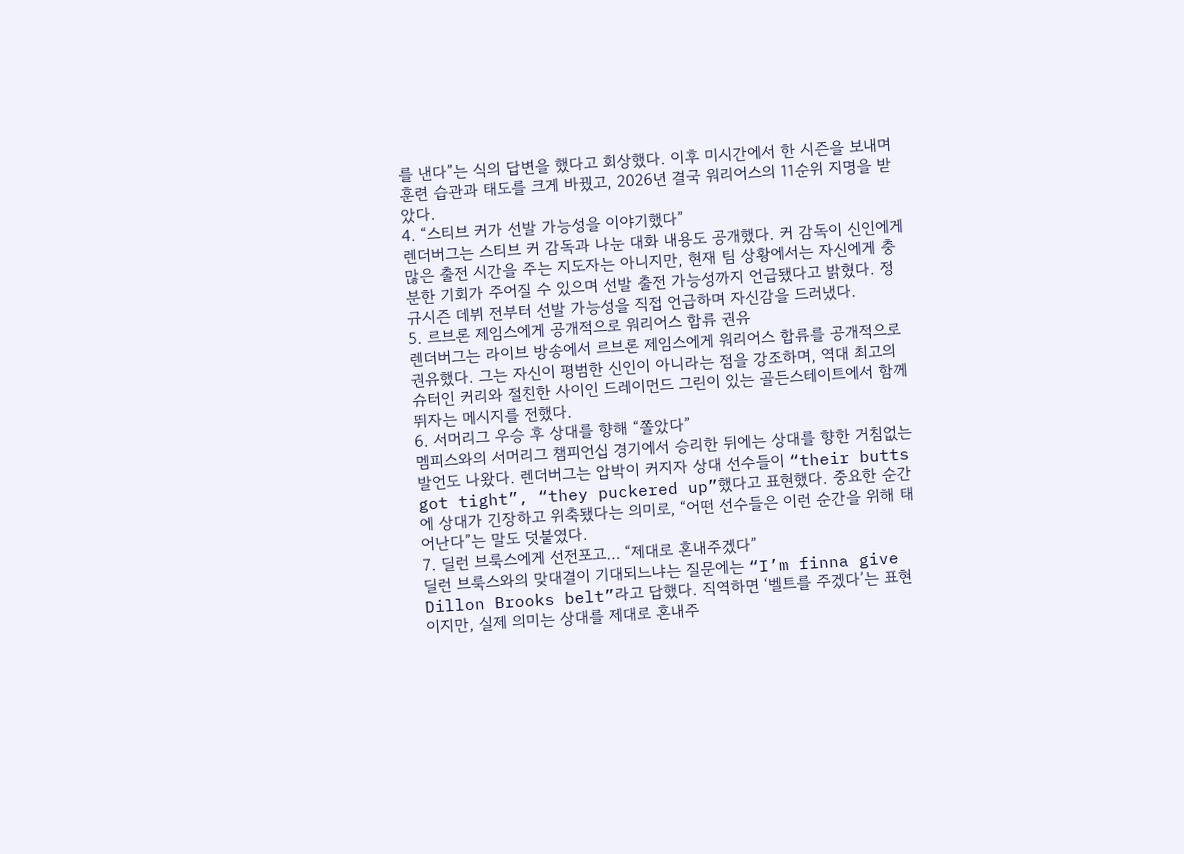를 낸다”는 식의 답변을 했다고 회상했다. 이후 미시간에서 한 시즌을 보내며 훈련 습관과 태도를 크게 바꿨고, 2026년 결국 워리어스의 11순위 지명을 받았다.
4. “스티브 커가 선발 가능성을 이야기했다”
렌더버그는 스티브 커 감독과 나눈 대화 내용도 공개했다. 커 감독이 신인에게 많은 출전 시간을 주는 지도자는 아니지만, 현재 팀 상황에서는 자신에게 충분한 기회가 주어질 수 있으며 선발 출전 가능성까지 언급됐다고 밝혔다. 정규시즌 데뷔 전부터 선발 가능성을 직접 언급하며 자신감을 드러냈다.
5. 르브론 제임스에게 공개적으로 워리어스 합류 권유
렌더버그는 라이브 방송에서 르브론 제임스에게 워리어스 합류를 공개적으로 권유했다. 그는 자신이 평범한 신인이 아니라는 점을 강조하며, 역대 최고의 슈터인 커리와 절친한 사이인 드레이먼드 그린이 있는 골든스테이트에서 함께 뛰자는 메시지를 전했다.
6. 서머리그 우승 후 상대를 향해 “쫄았다”
멤피스와의 서머리그 챔피언십 경기에서 승리한 뒤에는 상대를 향한 거침없는 발언도 나왔다. 렌더버그는 압박이 커지자 상대 선수들이 “their butts got tight”, “they puckered up”했다고 표현했다. 중요한 순간에 상대가 긴장하고 위축됐다는 의미로, “어떤 선수들은 이런 순간을 위해 태어난다”는 말도 덧붙였다.
7. 딜런 브룩스에게 선전포고… “제대로 혼내주겠다”
딜런 브룩스와의 맞대결이 기대되느냐는 질문에는 “I’m finna give Dillon Brooks belt”라고 답했다. 직역하면 ‘벨트를 주겠다’는 표현이지만, 실제 의미는 상대를 제대로 혼내주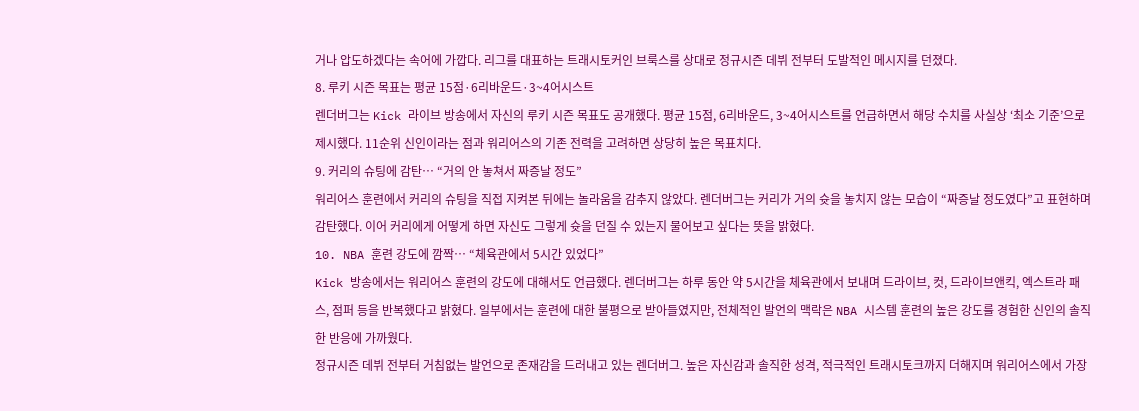거나 압도하겠다는 속어에 가깝다. 리그를 대표하는 트래시토커인 브룩스를 상대로 정규시즌 데뷔 전부터 도발적인 메시지를 던졌다.
8. 루키 시즌 목표는 평균 15점·6리바운드·3~4어시스트
렌더버그는 Kick 라이브 방송에서 자신의 루키 시즌 목표도 공개했다. 평균 15점, 6리바운드, 3~4어시스트를 언급하면서 해당 수치를 사실상 ‘최소 기준’으로 제시했다. 11순위 신인이라는 점과 워리어스의 기존 전력을 고려하면 상당히 높은 목표치다.
9. 커리의 슈팅에 감탄… “거의 안 놓쳐서 짜증날 정도”
워리어스 훈련에서 커리의 슈팅을 직접 지켜본 뒤에는 놀라움을 감추지 않았다. 렌더버그는 커리가 거의 슛을 놓치지 않는 모습이 “짜증날 정도였다”고 표현하며 감탄했다. 이어 커리에게 어떻게 하면 자신도 그렇게 슛을 던질 수 있는지 물어보고 싶다는 뜻을 밝혔다.
10. NBA 훈련 강도에 깜짝… “체육관에서 5시간 있었다”
Kick 방송에서는 워리어스 훈련의 강도에 대해서도 언급했다. 렌더버그는 하루 동안 약 5시간을 체육관에서 보내며 드라이브, 컷, 드라이브앤킥, 엑스트라 패스, 점퍼 등을 반복했다고 밝혔다. 일부에서는 훈련에 대한 불평으로 받아들였지만, 전체적인 발언의 맥락은 NBA 시스템 훈련의 높은 강도를 경험한 신인의 솔직한 반응에 가까웠다.
정규시즌 데뷔 전부터 거침없는 발언으로 존재감을 드러내고 있는 렌더버그. 높은 자신감과 솔직한 성격, 적극적인 트래시토크까지 더해지며 워리어스에서 가장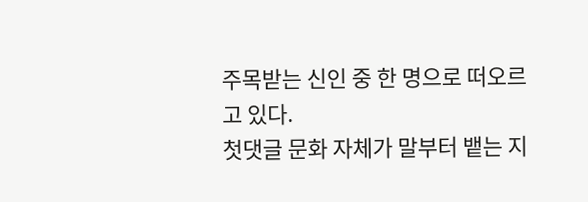주목받는 신인 중 한 명으로 떠오르고 있다.
첫댓글 문화 자체가 말부터 뱉는 지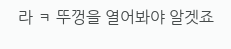라 ㅋ 뚜껑을 열어봐야 알겟죠